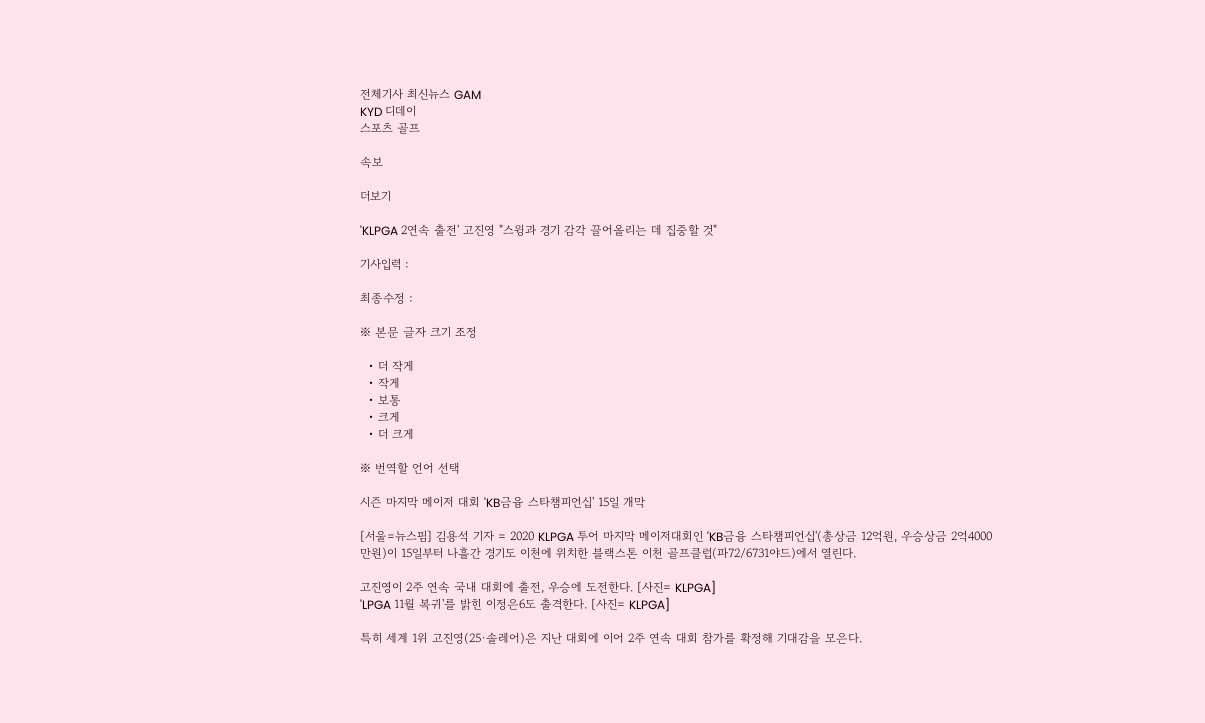전체기사 최신뉴스 GAM
KYD 디데이
스포츠 골프

속보

더보기

'KLPGA 2연속 출전' 고진영 "스윙과 경기 감각 끌어올리는 데 집중할 것"

기사입력 :

최종수정 :

※ 본문 글자 크기 조정

  • 더 작게
  • 작게
  • 보통
  • 크게
  • 더 크게

※ 번역할 언어 선택

시즌 마지막 메이저 대회 'KB금융 스타챔피언십' 15일 개막

[서울=뉴스핌] 김용석 기자 = 2020 KLPGA 투어 마지막 메이저대회인 'KB금융 스타챔피언십'(총상금 12억원, 우승상금 2억4000만원)이 15일부터 나흘간 경기도 이천에 위치한 블랙스톤 이천 골프클럽(파72/6731야드)에서 열린다.

고진영이 2주 연속 국내 대회에 출전, 우승에 도전한다. [사진= KLPGA]
'LPGA 11월 복귀'를 밝힌 이정은6도 출격한다. [사진= KLPGA]

특히 세계 1위 고진영(25·솔레어)은 지난 대회에 이어 2주 연속 대회 참가를 확정해 기대감을 모은다.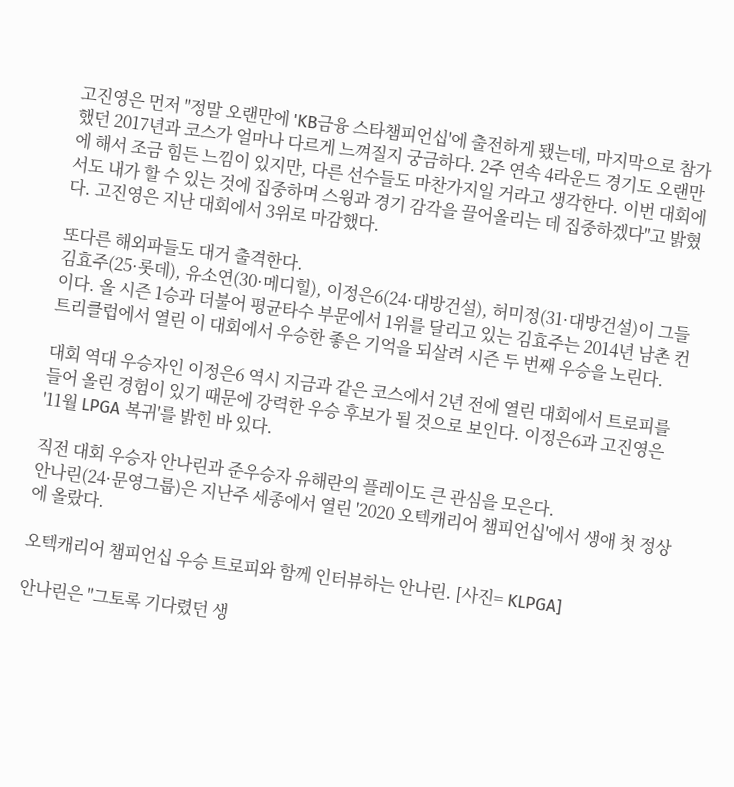고진영은 먼저 "정말 오랜만에 'KB금융 스타챔피언십'에 출전하게 됐는데, 마지막으로 참가했던 2017년과 코스가 얼마나 다르게 느껴질지 궁금하다. 2주 연속 4라운드 경기도 오랜만에 해서 조금 힘든 느낌이 있지만, 다른 선수들도 마찬가지일 거라고 생각한다. 이번 대회에서도 내가 할 수 있는 것에 집중하며 스윙과 경기 감각을 끌어올리는 데 집중하겠다"고 밝혔다. 고진영은 지난 대회에서 3위로 마감했다.

또다른 해외파들도 대거 출격한다.
김효주(25·롯데), 유소연(30·메디힐), 이정은6(24·대방건설), 허미정(31·대방건설)이 그들이다. 올 시즌 1승과 더불어 평균타수 부문에서 1위를 달리고 있는 김효주는 2014년 남촌 컨트리클럽에서 열린 이 대회에서 우승한 좋은 기억을 되살려 시즌 두 번째 우승을 노린다.

대회 역대 우승자인 이정은6 역시 지금과 같은 코스에서 2년 전에 열린 대회에서 트로피를 들어 올린 경험이 있기 때문에 강력한 우승 후보가 될 것으로 보인다. 이정은6과 고진영은 '11월 LPGA 복귀'를 밝힌 바 있다.

직전 대회 우승자 안나린과 준우승자 유해란의 플레이도 큰 관심을 모은다.
안나린(24·문영그룹)은 지난주 세종에서 열린 '2020 오텍캐리어 챔피언십'에서 생애 첫 정상에 올랐다.

오텍캐리어 챔피언십 우승 트로피와 함께 인터뷰하는 안나린. [사진= KLPGA]

안나린은 "그토록 기다렸던 생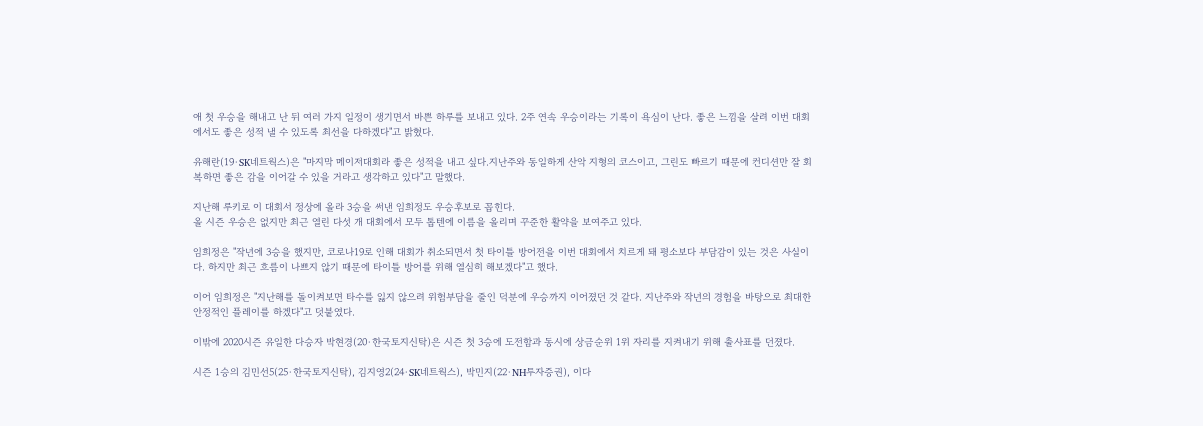애 첫 우승을 해내고 난 뒤 여러 가지 일정이 생기면서 바쁜 하루를 보내고 있다. 2주 연속 우승이라는 기록이 욕심이 난다. 좋은 느낌을 살려 이번 대회에서도 좋은 성적 낼 수 있도록 최선을 다하겠다"고 밝혔다.

유해란(19·SK네트웍스)은 "마지막 메이저대회라 좋은 성적을 내고 싶다.지난주와 동일하게 산악 지형의 코스이고, 그린도 빠르기 때문에 컨디션만 잘 회복하면 좋은 감을 이어갈 수 있을 거라고 생각하고 있다"고 말했다.

지난해 루키로 이 대회서 정상에 올라 3승을 써낸 임희정도 우승후보로 꼽힌다.
올 시즌 우승은 없지만 최근 열린 다섯 개 대회에서 모두 톱텐에 이름을 올리며 꾸준한 활약을 보여주고 있다.

임희정은 "작년에 3승을 했지만, 코로나19로 인해 대회가 취소되면서 첫 타이틀 방어전을 이번 대회에서 치르게 돼 평소보다 부담감이 있는 것은 사실이다. 하지만 최근 흐름이 나쁘지 않기 때문에 타이틀 방어를 위해 열심히 해보겠다"고 했다.

이어 임희정은 "지난해를 돌이켜보면 타수를 잃지 않으려 위험부담을 줄인 덕분에 우승까지 이어졌던 것 같다. 지난주와 작년의 경험을 바탕으로 최대한 안정적인 플레이를 하겠다"고 덧붙였다.

이밖에 2020시즌 유일한 다승자 박현경(20·한국토지신탁)은 시즌 첫 3승에 도전함과 동시에 상금순위 1위 자리를 지켜내기 위해 출사표를 던졌다.

시즌 1승의 김민선5(25·한국토지신탁), 김지영2(24·SK네트웍스), 박민지(22·NH투자증권), 이다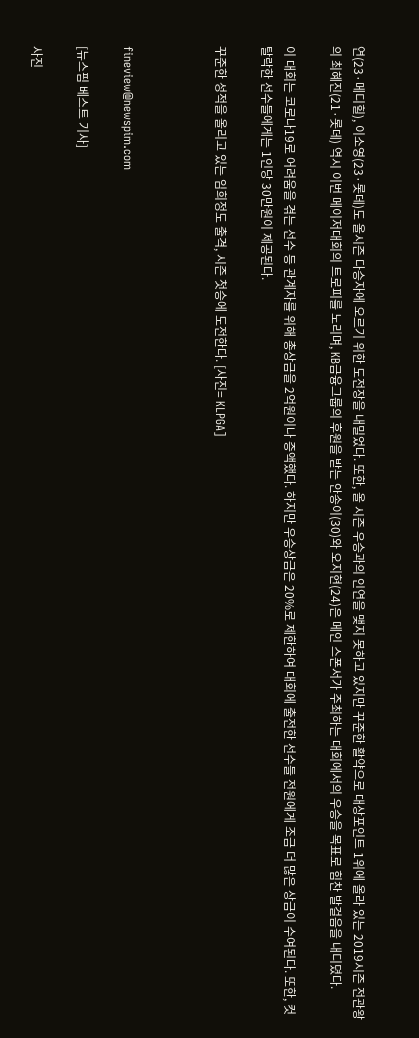연(23·메디힐), 이소영(23·롯데)도 올시즌 다승자에 오르기 위한 도전장을 내밀었다. 또한, 올 시즌 우승과의 인연을 맺지 못하고 있지만 꾸준한 활약으로 대상포인트 1위에 올라 있는 2019시즌 전관왕의 최혜진(21·롯데) 역시 이번 메이저대회의 트로피를 노리며, KB금융그룹의 후원을 받는 안송이(30)와 오지현(24)은 메인 스폰서가 주최하는 대회에서의 우승을 목표로 힘찬 발걸음을 내디뎠다.

이 대회는 코로나19로 어려움을 겪는 선수 등 관계자를 위해 총상금을 2억원이나 증액했다. 하지만 우승상금은 20%로 제한하여 대회에 출전한 선수들 전원에게 조금 더 많은 상금이 수여된다. 또한, 컷탈락한 선수들에게는 1인당 30만원이 제공된다.

꾸준한 성적을 올리고 있는 임희정도 출격, 시즌 첫승에 도전한다. [사진= KLPGA]



fineview@newspim.com

[뉴스핌 베스트 기사]

사진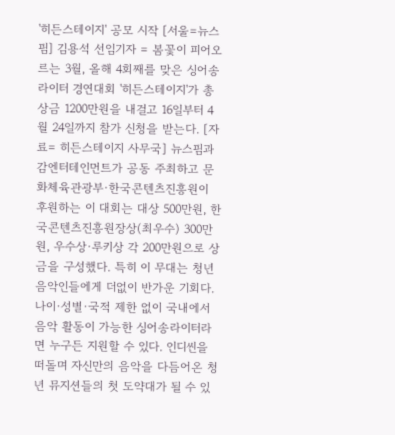'히든스테이지' 공모 시작 [서울=뉴스핌] 김용석 선임기자 = 봄꽃이 피어오르는 3월, 올해 4회째를 맞은 싱어송라이터 경연대회 '히든스테이지'가 총상금 1200만원을 내걸고 16일부터 4월 24일까지 참가 신청을 받는다. [자료= 히든스테이지 사무국] 뉴스핌과 감엔터테인먼트가 공동 주최하고 문화체육관광부·한국콘텐츠진흥원이 후원하는 이 대회는 대상 500만원, 한국콘텐츠진흥원장상(최우수) 300만원, 우수상·루키상 각 200만원으로 상금을 구성했다. 특히 이 무대는 청년 음악인들에게 더없이 반가운 기회다. 나이·성별·국적 제한 없이 국내에서 음악 활동이 가능한 싱어송라이터라면 누구든 지원할 수 있다. 인디씬을 떠돌며 자신만의 음악을 다듬어온 청년 뮤지션들의 첫 도약대가 될 수 있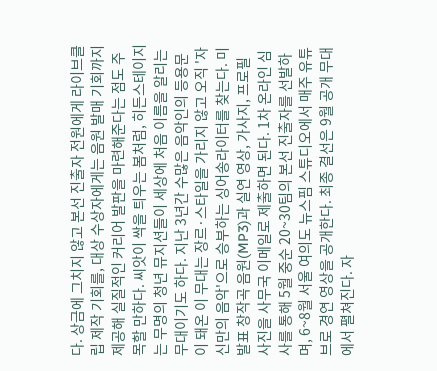다. 상금에 그치지 않고 본선 진출자 전원에게 라이브클립 제작 기회를, 대상 수상자에게는 음원 발매 기회까지 제공해 실질적인 커리어 발판을 마련해준다는 점도 주목할 만하다. 씨앗이 싹을 틔우는 봄처럼, 히든스테이지는 무명의 청년 뮤지션들이 세상에 처음 이름을 알리는 무대이기도 하다. 지난 3년간 수많은 음악인의 등용문이 돼온 이 무대는 장르·스타일을 가리지 않고 오직 '자신만의 음악'으로 승부하는 싱어송라이터를 찾는다. 미발표 창작곡 음원(MP3)과 실연 영상, 가사지, 프로필 사진을 사무국 이메일로 제출하면 된다. 1차 온라인 심사를 통해 5월 중순 20~30팀의 본선 진출자를 선발하며, 6~8월 서울 여의도 뉴스핌 스튜디오에서 매주 유튜브로 경연 영상을 공개한다. 최종 결선은 9월 공개 무대에서 펼쳐진다. 자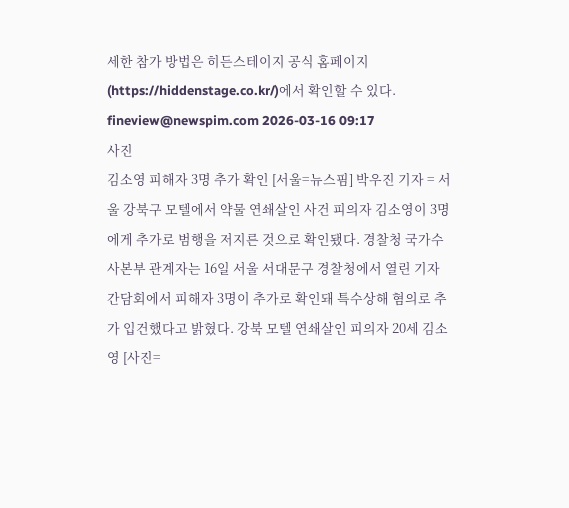세한 참가 방법은 히든스테이지 공식 홈페이지(https://hiddenstage.co.kr/)에서 확인할 수 있다. fineview@newspim.com 2026-03-16 09:17
사진
김소영 피해자 3명 추가 확인 [서울=뉴스핌] 박우진 기자 = 서울 강북구 모텔에서 약물 연쇄살인 사건 피의자 김소영이 3명에게 추가로 범행을 저지른 것으로 확인됐다. 경찰청 국가수사본부 관계자는 16일 서울 서대문구 경찰청에서 열린 기자간담회에서 피해자 3명이 추가로 확인돼 특수상해 혐의로 추가 입건했다고 밝혔다. 강북 모텔 연쇄살인 피의자 20세 김소영 [사진=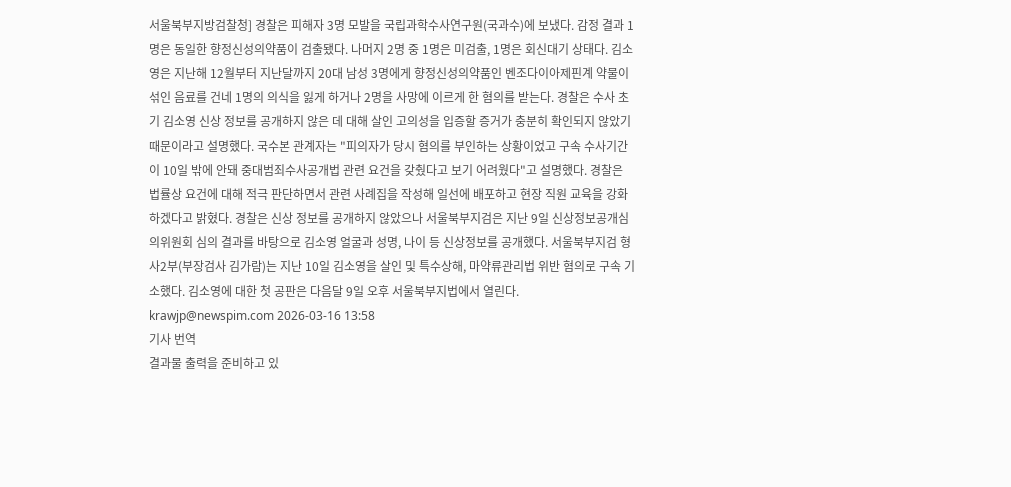서울북부지방검찰청] 경찰은 피해자 3명 모발을 국립과학수사연구원(국과수)에 보냈다. 감정 결과 1명은 동일한 향정신성의약품이 검출됐다. 나머지 2명 중 1명은 미검출, 1명은 회신대기 상태다. 김소영은 지난해 12월부터 지난달까지 20대 남성 3명에게 향정신성의약품인 벤조다이아제핀계 약물이 섞인 음료를 건네 1명의 의식을 잃게 하거나 2명을 사망에 이르게 한 혐의를 받는다. 경찰은 수사 초기 김소영 신상 정보를 공개하지 않은 데 대해 살인 고의성을 입증할 증거가 충분히 확인되지 않았기 때문이라고 설명했다. 국수본 관계자는 "피의자가 당시 혐의를 부인하는 상황이었고 구속 수사기간이 10일 밖에 안돼 중대범죄수사공개법 관련 요건을 갖췄다고 보기 어려웠다"고 설명했다. 경찰은 법률상 요건에 대해 적극 판단하면서 관련 사례집을 작성해 일선에 배포하고 현장 직원 교육을 강화하겠다고 밝혔다. 경찰은 신상 정보를 공개하지 않았으나 서울북부지검은 지난 9일 신상정보공개심의위원회 심의 결과를 바탕으로 김소영 얼굴과 성명, 나이 등 신상정보를 공개했다. 서울북부지검 형사2부(부장검사 김가람)는 지난 10일 김소영을 살인 및 특수상해, 마약류관리법 위반 혐의로 구속 기소했다. 김소영에 대한 첫 공판은 다음달 9일 오후 서울북부지법에서 열린다. krawjp@newspim.com 2026-03-16 13:58
기사 번역
결과물 출력을 준비하고 있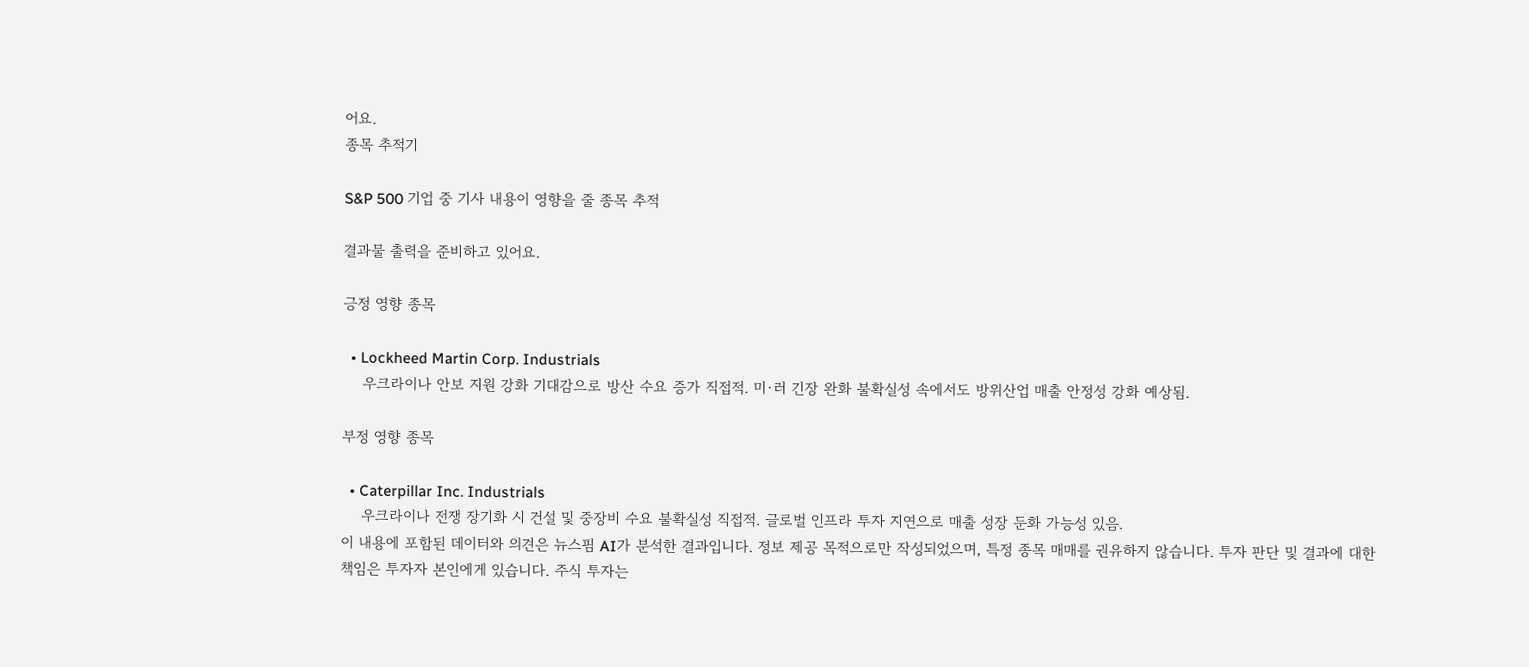어요.
종목 추적기

S&P 500 기업 중 기사 내용이 영향을 줄 종목 추적

결과물 출력을 준비하고 있어요.

긍정 영향 종목

  • Lockheed Martin Corp. Industrials
    우크라이나 안보 지원 강화 기대감으로 방산 수요 증가 직접적. 미·러 긴장 완화 불확실성 속에서도 방위산업 매출 안정성 강화 예상됨.

부정 영향 종목

  • Caterpillar Inc. Industrials
    우크라이나 전쟁 장기화 시 건설 및 중장비 수요 불확실성 직접적. 글로벌 인프라 투자 지연으로 매출 성장 둔화 가능성 있음.
이 내용에 포함된 데이터와 의견은 뉴스핌 AI가 분석한 결과입니다. 정보 제공 목적으로만 작성되었으며, 특정 종목 매매를 권유하지 않습니다. 투자 판단 및 결과에 대한 책임은 투자자 본인에게 있습니다. 주식 투자는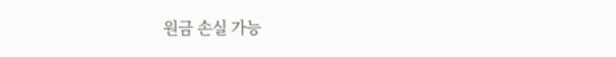원금 손실 가능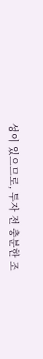성이 있으므로, 투자 전 충분한 조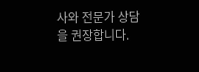사와 전문가 상담을 권장합니다.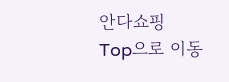안다쇼핑
Top으로 이동